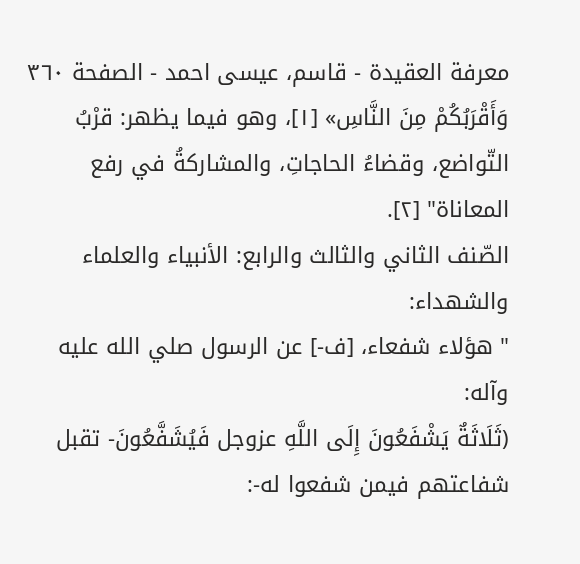معرفة العقيدة - قاسم، عيسى احمد - الصفحة ٣٦٠
وَأَقْرَبُكُمْ مِنَ النَّاسِ» [١]، وهو فيما يظهر: قرْبُ التّواضع، وقضاءُ الحاجاتِ، والمشاركةُ في رفع المعاناة" [٢].
الصّنف الثاني والثالث والرابع: الأنبياء والعلماء والشهداء:
" هؤلاء شفعاء، [ف-] عن الرسول صلي الله عليه وآله:
(ثَلَاثَةٌ يَشْفَعُونَ إِلَى اللَّهِ عزوجل فَيُشَفَّعُونَ- تقبل شفاعتهم فيمن شفعوا له-: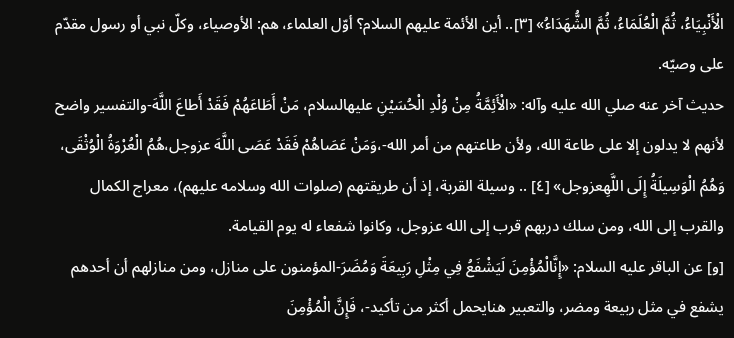الْأَنْبِيَاءُ، ثُمَّ الْعُلَمَاءُ، ثُمَّ الشُّهَدَاءُ» [٣].. أين الأئمة عليهم السلام؟ أوّل العلماء، هم: الأوصياء، وكلّ نبي أو رسول مقدّم على وصيّه.
حديث آخر عنه صلي الله عليه وآله: «الْأَئِمَّةُ مِنْ وُلْدِ الْحُسَيْنِ عليهالسلام، مَنْ أَطَاعَهُمْ فَقَدْ أَطاعَ اللَّهَ-والتفسير واضح لأنهم لا يدلون إلا على طاعة الله، ولأن طاعتهم من أمر الله-،وَمَنْ عَصَاهُمْ فَقَدْ عَصَى اللَّهَ عزوجل،هُمُ الْعُرْوَةُ الْوُثْقَى، وَهُمُ الْوَسِيلَةُ إِلَى اللَّهِعزوجل» [٤] .. وسيلة القربة، إذ أن طريقتهم (صلوات الله وسلامه عليهم)، معراج الكمال والقرب إلى الله، ومن سلك دربهم قرب إلى الله عزوجل، وكانوا شفعاء له يوم القيامة.
[و] عن الباقر عليه السلام: «إِنَّالْمُؤْمِنَ لَيَشْفَعُ فِي مِثْلِ رَبِيعَةَ وَمُضَرَ-المؤمنون على منازل، ومن منازلهم أن أحدهم يشفع في مثل ربيعة ومضر، والتعبير هنايحمل أكثر من تأكيد-، فَإِنَّ الْمُؤْمِنَ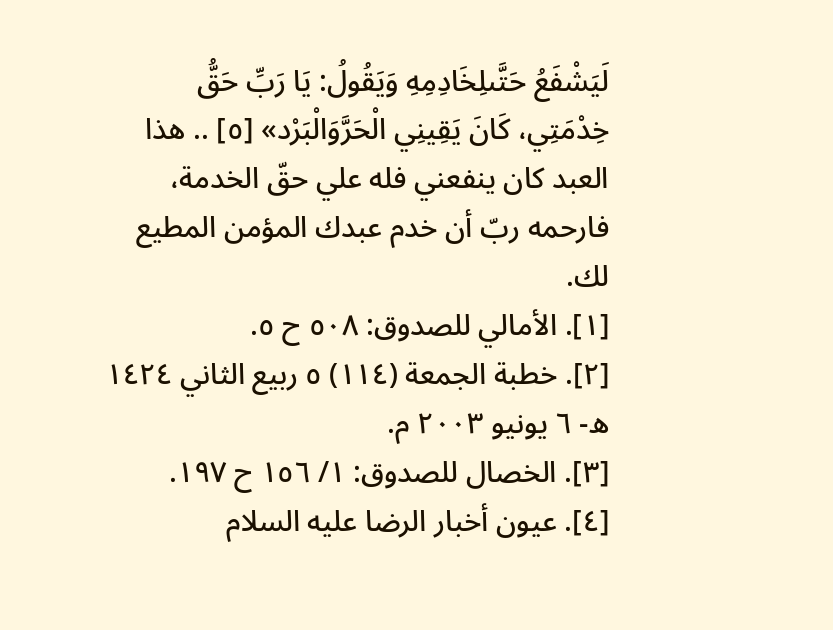لَيَشْفَعُ حَتَّىلِخَادِمِهِ وَيَقُولُ: يَا رَبِّ حَقُّ خِدْمَتِي، كَانَ يَقِينِي الْحَرَّوَالْبَرْد» [٥] .. هذا العبد كان ينفعني فله علي حقّ الخدمة، فارحمه ربّ أن خدم عبدك المؤمن المطيع لك.
[١]. الأمالي للصدوق: ٥٠٨ ح ٥.
[٢]. خطبة الجمعة (١١٤) ٥ ربيع الثاني ١٤٢٤ ه- ٦ يونيو ٢٠٠٣ م.
[٣]. الخصال للصدوق: ١/ ١٥٦ ح ١٩٧.
[٤]. عيون أخبار الرضا عليه السلام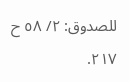للصدوق: ٢/ ٥٨ ح ٢١٧.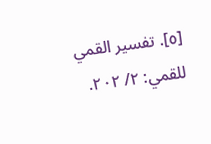[٥]. تفسير القمي للقمي: ٢/ ٢٠٢.